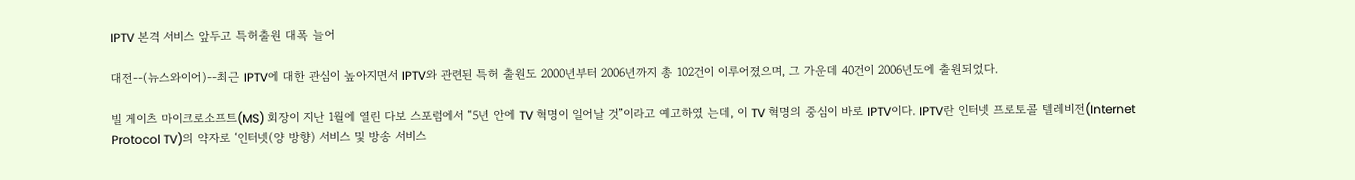IPTV 본격 서비스 앞두고 특허출원 대폭 늘어

대전--(뉴스와이어)--최근 IPTV에 대한 관심이 높아지면서 IPTV와 관련된 특허 출원도 2000년부터 2006년까지 총 102건이 이루어졌으며, 그 가운데 40건이 2006년도에 출원되었다.

빌 게이츠 마이크로소프트(MS) 회장이 지난 1월에 열린 다보 스포럼에서 “5년 안에 TV 혁명이 일어날 것”이라고 예고하였 는데, 이 TV 혁명의 중심이 바로 IPTV이다. IPTV란 인터넷 프로토콜 텔레비전(Internet Protocol TV)의 약자로 ‘인터넷(양 방향) 서비스 및 방송 서비스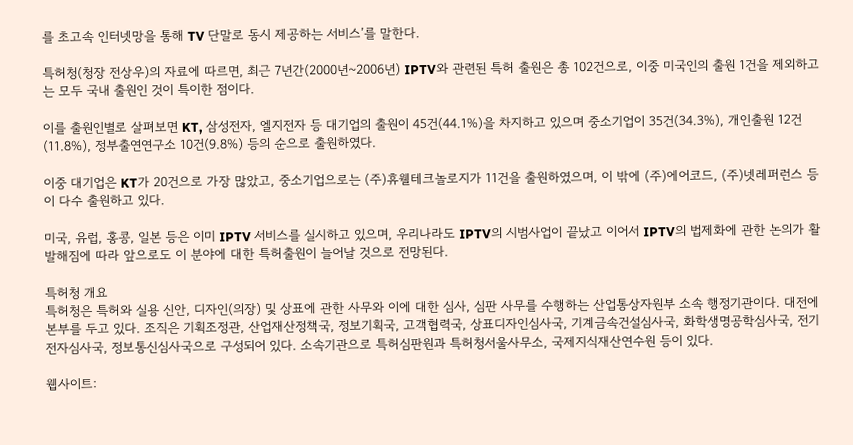를 초고속 인터넷망을 통해 TV 단말로 동시 제공하는 서비스’를 말한다.

특허청(청장 전상우)의 자료에 따르면, 최근 7년간(2000년~2006년) IPTV와 관련된 특허 출원은 총 102건으로, 이중 미국인의 출원 1건을 제외하고는 모두 국내 출원인 것이 특이한 점이다.

이를 출원인별로 살펴보면 KT, 삼성전자, 엘지전자 등 대기업의 출원이 45건(44.1%)을 차지하고 있으며 중소기업이 35건(34.3%), 개인출원 12건(11.8%), 정부출연연구소 10건(9.8%) 등의 순으로 출원하였다.

이중 대기업은 KT가 20건으로 가장 많았고, 중소기업으로는 (주)휴웰테크놀로지가 11건을 출원하였으며, 이 밖에 (주)에어코드, (주)넷레퍼런스 등이 다수 출원하고 있다.

미국, 유럽, 홍콩, 일본 등은 이미 IPTV 서비스를 실시하고 있으며, 우리나라도 IPTV의 시범사업이 끝났고 이어서 IPTV의 법제화에 관한 논의가 활발해짐에 따라 앞으로도 이 분야에 대한 특허출원이 늘어날 것으로 전망된다.

특허청 개요
특허청은 특허와 실용 신안, 디자인(의장) 및 상표에 관한 사무와 이에 대한 심사, 심판 사무를 수행하는 산업통상자원부 소속 행정기관이다. 대전에 본부를 두고 있다. 조직은 기획조정관, 산업재산정책국, 정보기획국, 고객협력국, 상표디자인심사국, 기계금속건설심사국, 화학생명공학심사국, 전기전자심사국, 정보통신심사국으로 구성되어 있다. 소속기관으로 특허심판원과 특허청서울사무소, 국제지식재산연수원 등이 있다.

웹사이트: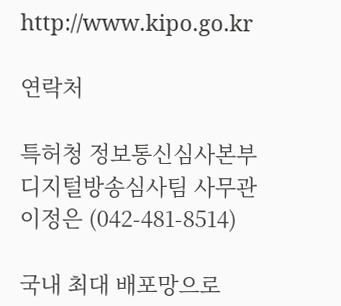http://www.kipo.go.kr

연락처

특허청 정보통신심사본부 디지털방송심사팀 사무관 이정은 (042-481-8514)

국내 최대 배포망으로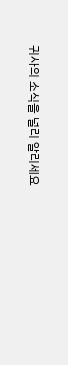귀사의 소식을 널리 알리세요